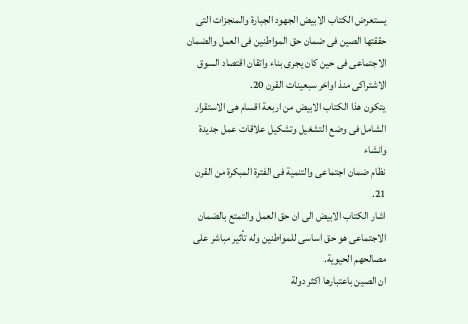يستعرض الكتاب الابيض الجهود الجبارة والمنجزات التى
حققتها الصين فى ضمان حق المواطنين فى العمل والضمان
الاجتماعى فى حين كان يجرى بناء واتقان اقتصاد السوق
الاشتراكى منذ اواخر سبعينات القرن 20.
يتكون هذا الكتاب الابيض من اربعة اقسام هى الاستقرار
الشامل فى وضع التشغيل وتشكيل علاقات عمل جديدة وانشاء
نظام ضمان اجتماعى والتنمية فى الفترة المبكرة من القرن
21.
اشار الكتاب الابيض الى ان حق العمل والتمتع بالضمان
الاجتماعى هو حق اساسى للمواطنين وله تأثير مباشر على
مصالحهم الحيوية.
ان الصين باعتبارها اكثر دولة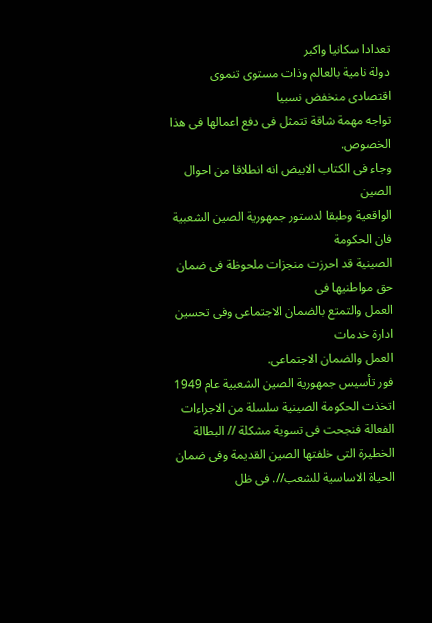تعدادا سكانيا واكبر
دولة نامية بالعالم وذات مستوى تنموى اقتصادى منخفض نسبيا
تواجه مهمة شاقة تتمثل فى دفع اعمالها فى هذا الخصوص.
وجاء فى الكتاب الابيض انه انطلاقا من احوال الصين
الواقعية وطبقا لدستور جمهورية الصين الشعبية فان الحكومة
الصينية قد احرزت منجزات ملحوظة فى ضمان حق مواطنيها فى
العمل والتمتع بالضمان الاجتماعى وفى تحسين ادارة خدمات
العمل والضمان الاجتماعى.
فور تأسيس جمهورية الصين الشعبية عام 1949 اتخذت الحكومة الصينية سلسلة من الاجراءات الفعالة فنجحت فى تسوية مشكلة // البطالة الخطيرة التى خلفتها الصين القديمة وفى ضمان الحياة الاساسية للشعب//. فى ظل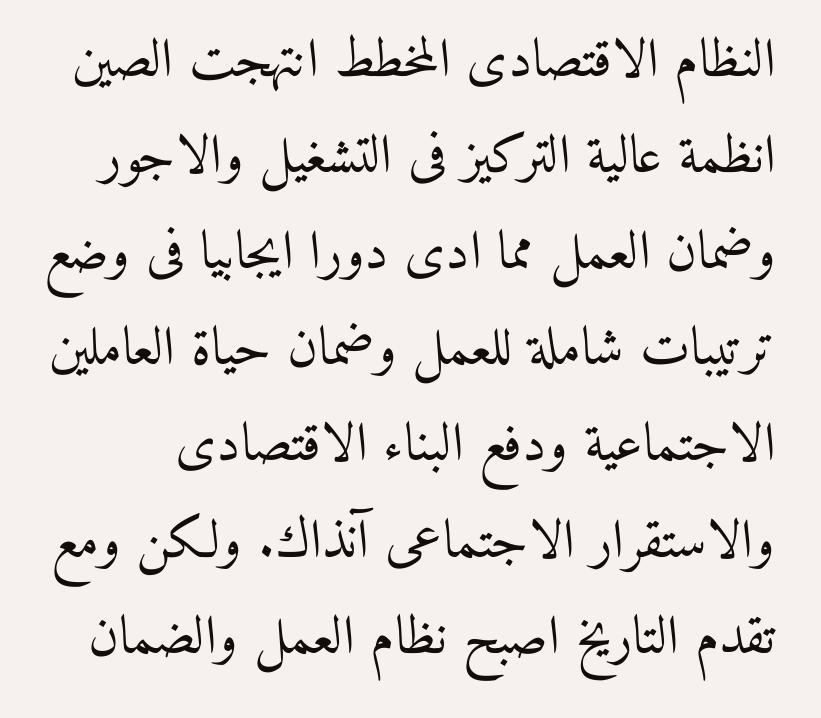النظام الاقتصادى المخطط انتهجت الصين انظمة عالية التركيز فى التشغيل والاجور وضمان العمل مما ادى دورا ايجابيا فى وضع ترتيبات شاملة للعمل وضمان حياة العاملين الاجتماعية ودفع البناء الاقتصادى والاستقرار الاجتماعى آنذاك. ولكن ومع تقدم التاريخ اصبح نظام العمل والضمان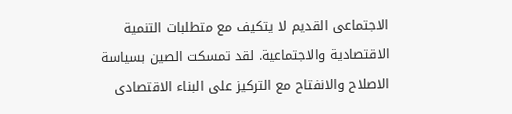الاجتماعى القديم لا يتكيف مع متطلبات التنمية الاقتصادية والاجتماعية. لقد تمسكت الصين بسياسة الاصلاح والانفتاح مع التركيز على البناء الاقتصادى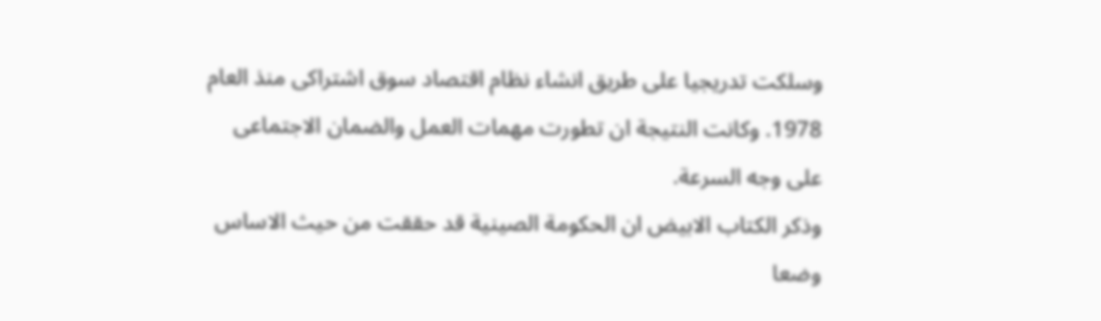وسلكت تدريجيا على طريق انشاء نظام اقتصاد سوق اشتراكى منذ العام 1978. وكانت النتيجة ان تطورت مهمات العمل والضمان الاجتماعى على وجه السرعة.
وذكر الكتاب الابيض ان الحكومة الصينية قد حققت من حيث الاساس وضعا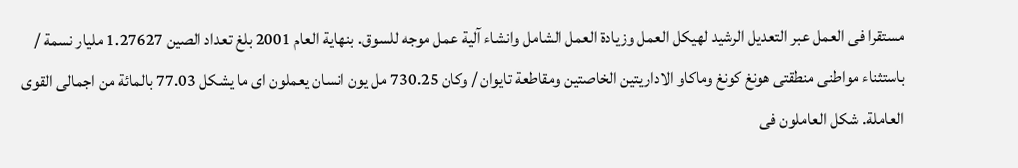مستقرا فى العمل عبر التعديل الرشيد لهيكل العمل وزيادة العمل الشامل وانشاء آلية عمل موجه للسوق. بنهاية العام 2001 بلغ تعداد الصين 1.27627 مليار نسمة / باستثناء مواطنى منطقتى هونغ كونغ وماكاو الاداريتين الخاصتين ومقاطعة تايوان / وكان 730.25 مل يون انسان يعملون اى ما يشكل 77.03 بالمائة من اجمالى القوى العاملة. شكل العاملون فى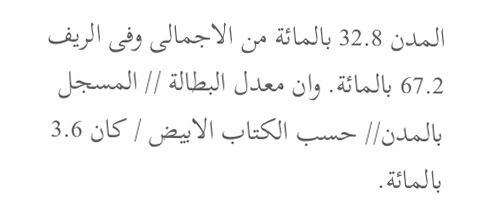المدن 32.8 بالمائة من الاجمالى وفى الريف 67.2 بالمائة. وان معدل البطالة // المسجل بالمدن// حسب الكتاب الابيض / كان 3.6 بالمائة.